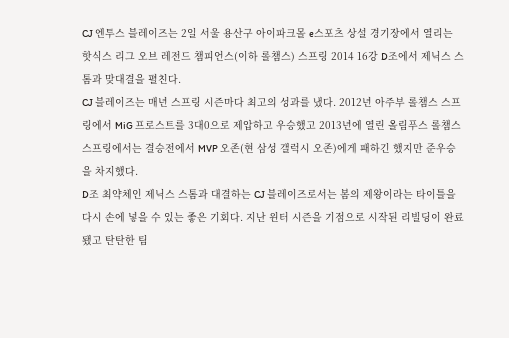CJ 엔투스 블레이즈는 2일 서울 용산구 아이파크몰 e스포츠 상설 경기장에서 열리는 핫식스 리그 오브 레전드 챔피언스(이하 롤챔스) 스프링 2014 16강 D조에서 제닉스 스톰과 맞대결을 펼친다.
CJ 블레이즈는 매년 스프링 시즌마다 최고의 성과를 냈다. 2012년 아주부 롤챔스 스프링에서 MiG 프로스트를 3대0으로 제압하고 우승했고 2013년에 열린 올림푸스 롤챔스 스프링에서는 결승전에서 MVP 오존(현 삼성 갤럭시 오존)에게 패하긴 했지만 준우승을 차지했다.
D조 최약체인 제닉스 스톰과 대결하는 CJ 블레이즈로서는 봄의 제왕이라는 타이틀을 다시 손에 넣을 수 있는 좋은 기회다. 지난 윈터 시즌을 기점으로 시작된 리빌딩이 완료됐고 탄탄한 팀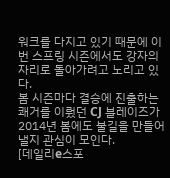워크를 다지고 있기 때문에 이번 스프링 시즌에서도 강자의 자리로 돌아가려고 노리고 있다.
봄 시즌마다 결승에 진출하는 쾌거를 이뤘던 CJ 블레이즈가 2014년 봄에도 불길을 만들어낼지 관심이 모인다.
[데일리e스포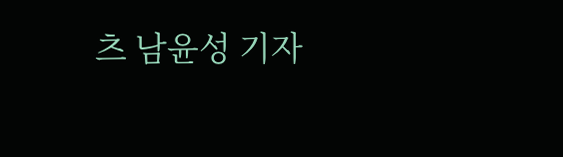츠 남윤성 기자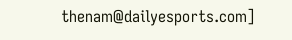thenam@dailyesports.com]